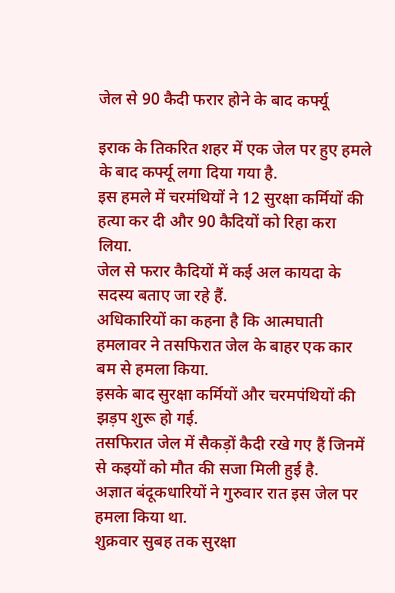जेल से 90 कैदी फरार होने के बाद कर्फ्यू

इराक के तिकरित शहर में एक जेल पर हुए हमले के बाद कर्फ्यू लगा दिया गया है.
इस हमले में चरमंथियों ने 12 सुरक्षा कर्मियों की हत्या कर दी और 90 कैदियों को रिहा करा लिया.
जेल से फरार कैदियों में कई अल कायदा के सदस्य बताए जा रहे हैं.
अधिकारियों का कहना है कि आत्मघाती हमलावर ने तसफिरात जेल के बाहर एक कार बम से हमला किया.
इसके बाद सुरक्षा कर्मियों और चरमपंथियों की झड़प शुरू हो गई.
तसफिरात जेल में सैकड़ों कैदी रखे गए हैं जिनमें से कइयों को मौत की सजा मिली हुई है.
अज्ञात बंदूकधारियों ने गुरुवार रात इस जेल पर हमला किया था.
शुक्रवार सुबह तक सुरक्षा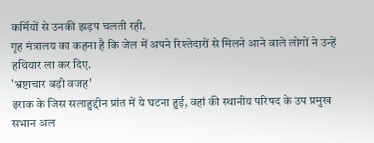कर्मियों से उनकी झड़प चलती रही.
गृह मंत्रालय का कहना है कि जेल में अपने रिश्तेदारों से मिलने आने वाले लोगों ने उन्हें हथियार ला कर दिए.
'भ्रष्टाचार बड़ी वजह'
इराक के जिस सलाहुद्दीन प्रांत में ये घटना हुई, वहां की स्थानीय परिषद के उप प्रमुख सभान अल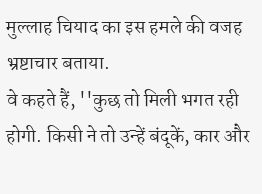मुल्लाह चियाद का इस हमले की वजह भ्रष्टाचार बताया.
वे कहते हैं, ''कुछ तो मिली भगत रही होगी. किसी ने तो उन्हें बंदूकें, कार और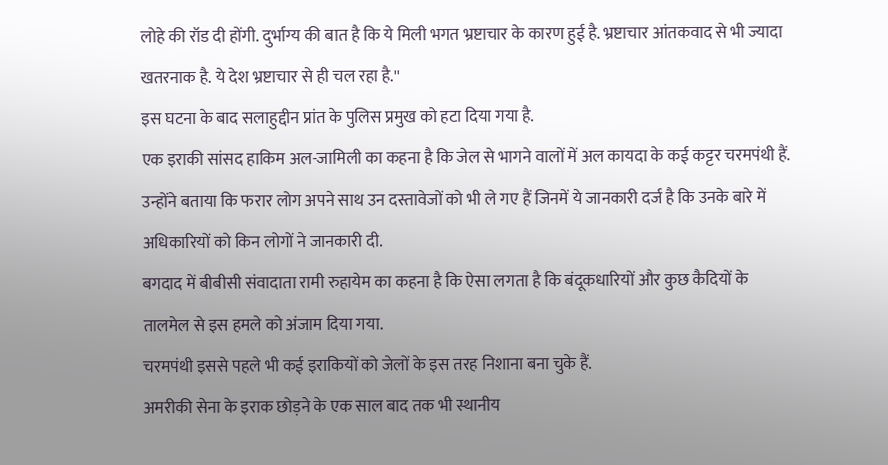लोहे की रॉड दी होंगी. दुर्भाग्य की बात है कि ये मिली भगत भ्रष्टाचार के कारण हुई है. भ्रष्टाचार आंतकवाद से भी ज्यादा खतरनाक है. ये देश भ्रष्टाचार से ही चल रहा है.''
इस घटना के बाद सलाहुद्दीन प्रांत के पुलिस प्रमुख को हटा दिया गया है.
एक इराकी सांसद हाकिम अल-जामिली का कहना है कि जेल से भागने वालों में अल कायदा के कई कट्टर चरमपंथी हैं.
उन्होंने बताया कि फरार लोग अपने साथ उन दस्तावेजों को भी ले गए हैं जिनमें ये जानकारी दर्ज है कि उनके बारे में अधिकारियों को किन लोगों ने जानकारी दी.
बगदाद में बीबीसी संवादाता रामी रुहायेम का कहना है कि ऐसा लगता है कि बंदूकधारियों और कुछ कैदियों के तालमेल से इस हमले को अंजाम दिया गया.
चरमपंथी इससे पहले भी कई इराकियों को जेलों के इस तरह निशाना बना चुके हैं.
अमरीकी सेना के इराक छोड़ने के एक साल बाद तक भी स्थानीय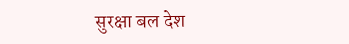सुरक्षा बल देश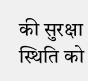की सुरक्षा स्थिति को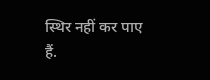स्थिर नहीं कर पाए हैं.